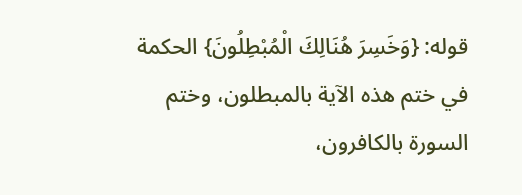قوله: {وَخَسِرَ هُنَالِكَ الْمُبْطِلُونَ} الحكمة في ختم هذه الآية بالمبطلون، وختم السورة بالكافرون،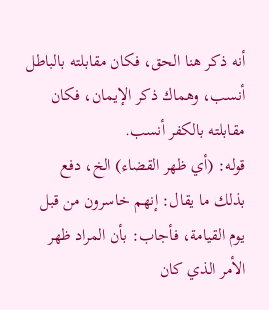أنه ذكر هنا الحق، فكان مقابلته بالباطل أنسب، وهماك ذكر الإيمان، فكان مقابلته بالكفر أنسب.
قوله: (أي ظهر القضاء) الخ، دفع بذلك ما يقال: إنهم خاسرون من قبل يوم القيامة، فأجاب: بأن المراد ظهر الأمر الذي كان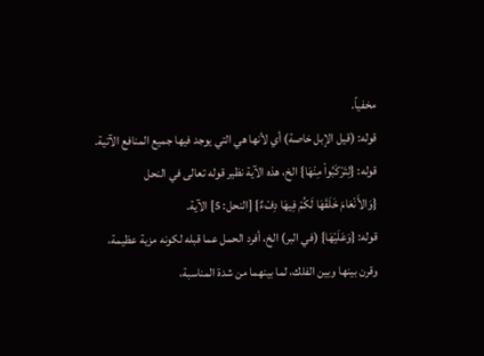مخفياً.
قوله: (قيل الإبل خاصة) أي لأنها هي التي يوجد فيها جميع المنافع الآتية.
قوله: {لِتَرْكَبُواْ مِنْهَا} الخ، هذه الآية نظير قوله تعالى في النحل
{وَالأَنْعَامَ خَلَقَهَا لَكُمْ فِيهَا دِفْءٌ} [النحل: 5] الآية.
قوله: {وَعَلَيْهَا} (في البر) الخ، أفرد الحمل عما قبله لكونه مزية عظيمة، وقرن بينها وبين الفلك، لما بينهما من شدة المناسبة،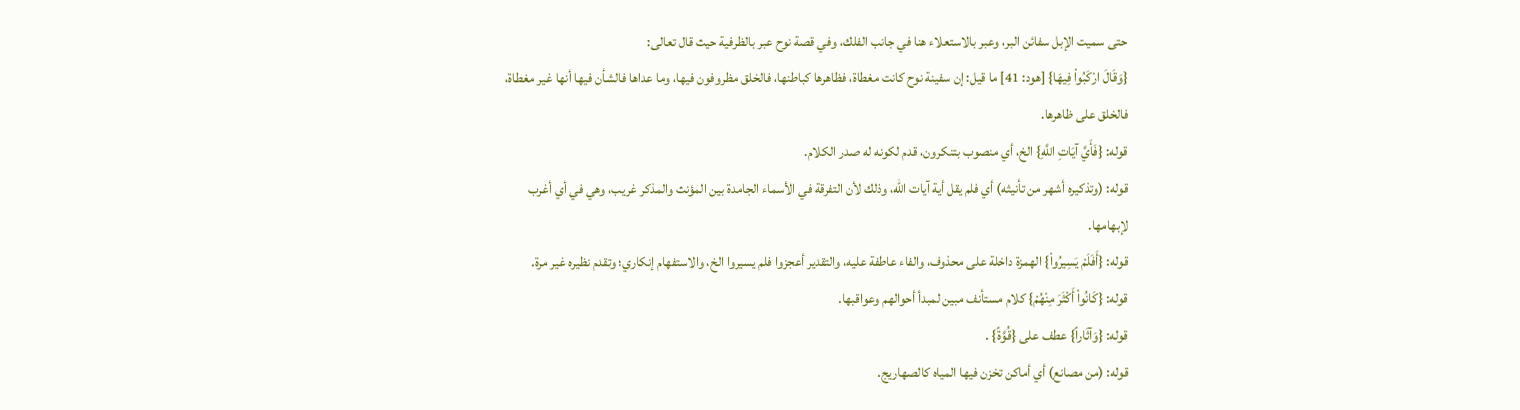حتى سميت الإبل سفائن البر، وعبر بالاستعلاء هنا في جانب الفلك، وفي قصة نوح عبر بالظرفية حيث قال تعالى:
{وَقَالَ ارْكَبُواْ فِيهَا} [هود: 41] ما قيل: إن سفينة نوح كانت مغطاة، فظاهرها كباطنها، فالخلق مظروفون فيها، وما عداها فالشأن فيها أنها غير مغطاة، فالخلق على ظاهرها.
قوله: {فَأَيَّ آيَاتِ اللَّهِ} الخ، أي منصوب بتنكرون، قدم لكونه له صدر الكلام.
قوله: (وتذكيره أشهر من تأنيثه) أي فلم يقل أية آيات الله، وذلك لأن التفرقة في الأسماء الجامدة بين المؤنث والمذكر غريب، وهي في أي أغرب لإبهامها.
قوله: {أَفَلَمْ يَسِيرُواْ} الهمزة داخلة على محذوف، والفاء عاطفة عليه، والتقدير أعجزوا فلم يسيروا الخ، والاستفهام إنكاري؛ وتقدم نظيره غير مرة.
قوله: {كَانُواْ أَكْثَرَ مِنْهُمْ} كلام مستأنف مبين لمبدأ أحوالهم وعواقبها.
قوله: {وَآثَاراً} عطف على {قُوَّةً} .
قوله: (من مصانع) أي أماكن تخزن فيها المياه كالصهاريج.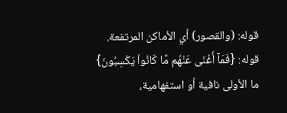قوله: (والقصور) أي الأماكن المرتفعة.
قوله: {فَمَآ أَغْنَى عَنْهُم مَّا كَانُواْ يَكْسِبُونَ} ما الأولى نافية أو استفهامية،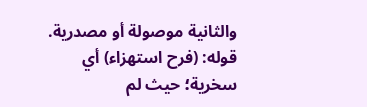والثانية موصولة أو مصدرية.
قوله: (فرح استهزاء) أي سخرية؛ حيث لم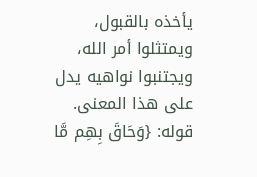يأخذه بالقبول، ويمتثلوا أمر الله، ويجتنبوا نواهيه يدل على هذا المعنى.
قوله: {وَحَاقَ بِهِم مَّا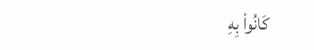كَانُواْ بِهِ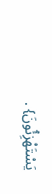يَسْتَهْزِئُونَ} .